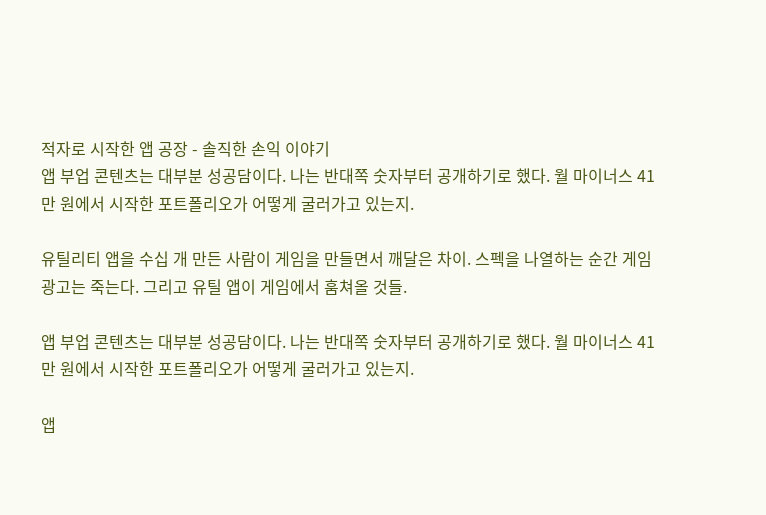적자로 시작한 앱 공장 - 솔직한 손익 이야기
앱 부업 콘텐츠는 대부분 성공담이다. 나는 반대쪽 숫자부터 공개하기로 했다. 월 마이너스 41만 원에서 시작한 포트폴리오가 어떻게 굴러가고 있는지.

유틸리티 앱을 수십 개 만든 사람이 게임을 만들면서 깨달은 차이. 스펙을 나열하는 순간 게임 광고는 죽는다. 그리고 유틸 앱이 게임에서 훔쳐올 것들.

앱 부업 콘텐츠는 대부분 성공담이다. 나는 반대쪽 숫자부터 공개하기로 했다. 월 마이너스 41만 원에서 시작한 포트폴리오가 어떻게 굴러가고 있는지.

앱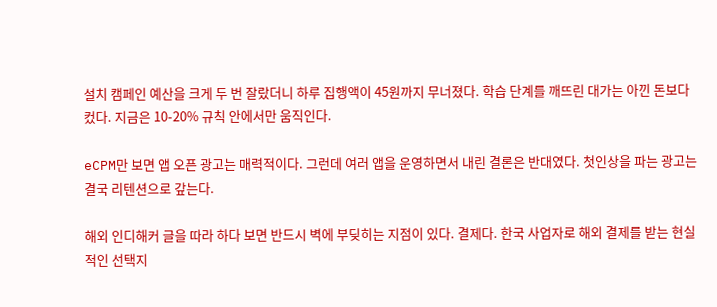설치 캠페인 예산을 크게 두 번 잘랐더니 하루 집행액이 45원까지 무너졌다. 학습 단계를 깨뜨린 대가는 아낀 돈보다 컸다. 지금은 10-20% 규칙 안에서만 움직인다.

eCPM만 보면 앱 오픈 광고는 매력적이다. 그런데 여러 앱을 운영하면서 내린 결론은 반대였다. 첫인상을 파는 광고는 결국 리텐션으로 갚는다.

해외 인디해커 글을 따라 하다 보면 반드시 벽에 부딪히는 지점이 있다. 결제다. 한국 사업자로 해외 결제를 받는 현실적인 선택지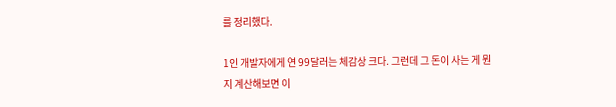를 정리했다.

1인 개발자에게 연 99달러는 체감상 크다. 그런데 그 돈이 사는 게 뭔지 계산해보면 이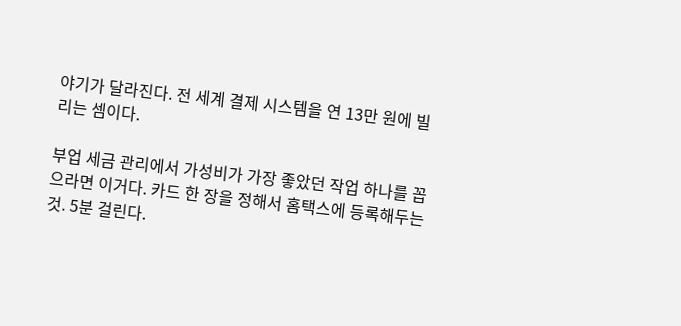야기가 달라진다. 전 세계 결제 시스템을 연 13만 원에 빌리는 셈이다.

부업 세금 관리에서 가성비가 가장 좋았던 작업 하나를 꼽으라면 이거다. 카드 한 장을 정해서 홈택스에 등록해두는 것. 5분 걸린다.